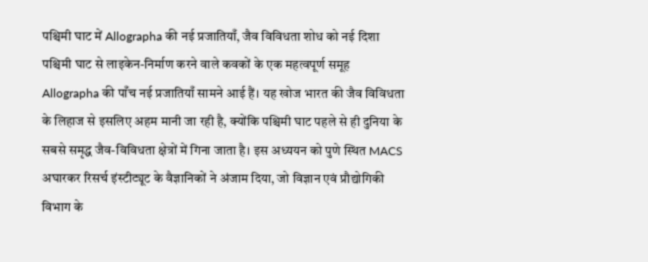पश्चिमी घाट में Allographa की नई प्रजातियाँ, जैव विविधता शोध को नई दिशा
पश्चिमी घाट से लाइकेन-निर्माण करने वाले कवकों के एक महत्वपूर्ण समूह Allographa की पाँच नई प्रजातियाँ सामने आई हैं। यह खोज भारत की जैव विविधता के लिहाज से इसलिए अहम मानी जा रही है, क्योंकि पश्चिमी घाट पहले से ही दुनिया के सबसे समृद्ध जैव-विविधता क्षेत्रों में गिना जाता है। इस अध्ययन को पुणे स्थित MACS अघारकर रिसर्च इंस्टीट्यूट के वैज्ञानिकों ने अंजाम दिया, जो विज्ञान एवं प्रौद्योगिकी विभाग के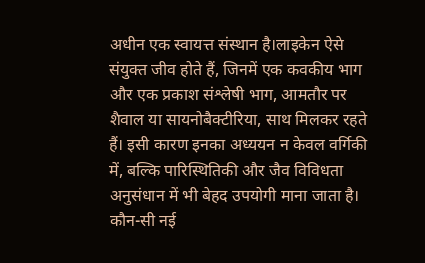अधीन एक स्वायत्त संस्थान है।लाइकेन ऐसे संयुक्त जीव होते हैं, जिनमें एक कवकीय भाग और एक प्रकाश संश्लेषी भाग, आमतौर पर शैवाल या सायनोबैक्टीरिया, साथ मिलकर रहते हैं। इसी कारण इनका अध्ययन न केवल वर्गिकी में, बल्कि पारिस्थितिकी और जैव विविधता अनुसंधान में भी बेहद उपयोगी माना जाता है।
कौन-सी नई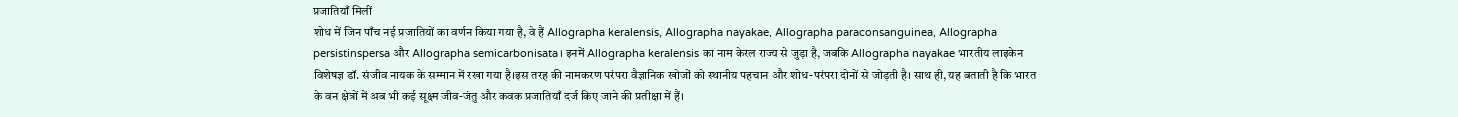प्रजातियाँ मिलीं
शोध में जिन पाँच नई प्रजातियों का वर्णन किया गया है, वे हैं Allographa keralensis, Allographa nayakae, Allographa paraconsanguinea, Allographa persistinspersa और Allographa semicarbonisata। इनमें Allographa keralensis का नाम केरल राज्य से जुड़ा है, जबकि Allographa nayakae भारतीय लाइकेन विशेषज्ञ डॉ. संजीव नायक के सम्मान में रखा गया है।इस तरह की नामकरण परंपरा वैज्ञानिक खोजों को स्थानीय पहचान और शोध-परंपरा दोनों से जोड़ती है। साथ ही, यह बताती है कि भारत के वन क्षेत्रों में अब भी कई सूक्ष्म जीव-जंतु और कवक प्रजातियाँ दर्ज किए जाने की प्रतीक्षा में हैं।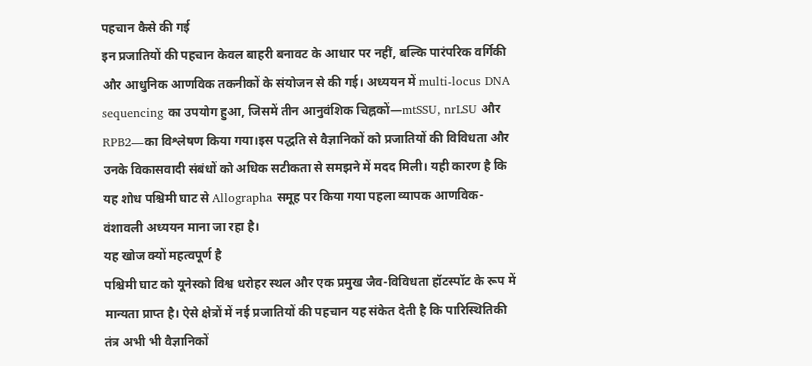पहचान कैसे की गई
इन प्रजातियों की पहचान केवल बाहरी बनावट के आधार पर नहीं, बल्कि पारंपरिक वर्गिकी और आधुनिक आणविक तकनीकों के संयोजन से की गई। अध्ययन में multi-locus DNA sequencing का उपयोग हुआ, जिसमें तीन आनुवंशिक चिह्नकों—mtSSU, nrLSU और RPB2—का विश्लेषण किया गया।इस पद्धति से वैज्ञानिकों को प्रजातियों की विविधता और उनके विकासवादी संबंधों को अधिक सटीकता से समझने में मदद मिली। यही कारण है कि यह शोध पश्चिमी घाट से Allographa समूह पर किया गया पहला व्यापक आणविक-वंशावली अध्ययन माना जा रहा है।
यह खोज क्यों महत्वपूर्ण है
पश्चिमी घाट को यूनेस्को विश्व धरोहर स्थल और एक प्रमुख जैव-विविधता हॉटस्पॉट के रूप में मान्यता प्राप्त है। ऐसे क्षेत्रों में नई प्रजातियों की पहचान यह संकेत देती है कि पारिस्थितिकी तंत्र अभी भी वैज्ञानिकों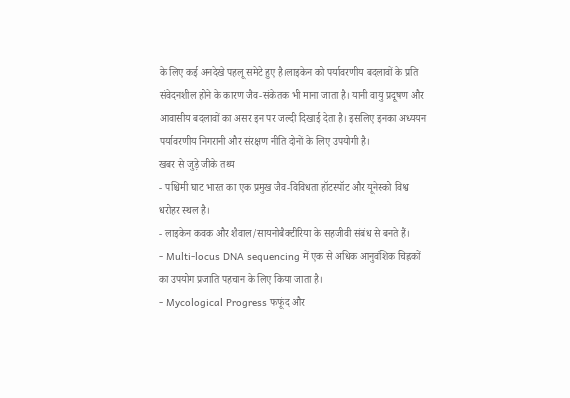के लिए कई अनदेखे पहलू समेटे हुए है।लाइकेन को पर्यावरणीय बदलावों के प्रति संवेदनशील होने के कारण जैव-संकेतक भी माना जाता है। यानी वायु प्रदूषण और आवासीय बदलावों का असर इन पर जल्दी दिखाई देता है। इसलिए इनका अध्ययन पर्यावरणीय निगरानी और संरक्षण नीति दोनों के लिए उपयोगी है।
खबर से जुड़े जीके तथ्य
- पश्चिमी घाट भारत का एक प्रमुख जैव-विविधता हॉटस्पॉट और यूनेस्को विश्व धरोहर स्थल है।
- लाइकेन कवक और शैवाल/सायनोबैक्टीरिया के सहजीवी संबंध से बनते हैं।
- Multi-locus DNA sequencing में एक से अधिक आनुवंशिक चिह्नकों का उपयोग प्रजाति पहचान के लिए किया जाता है।
- Mycological Progress फफूंद और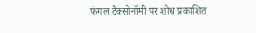फंगल टैक्सोनॉमी पर शोध प्रकाशित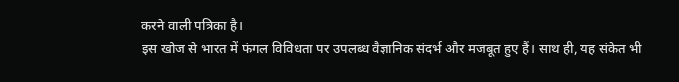करने वाली पत्रिका है।
इस खोज से भारत में फंगल विविधता पर उपलब्ध वैज्ञानिक संदर्भ और मजबूत हुए हैं। साथ ही, यह संकेत भी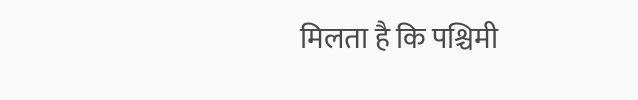मिलता है कि पश्चिमी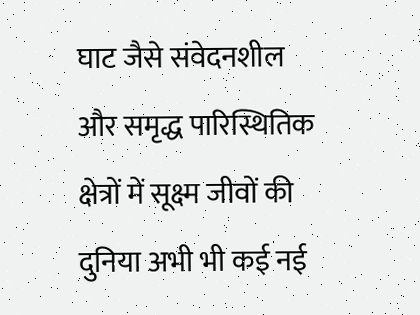घाट जैसे संवेदनशील और समृद्ध पारिस्थितिक क्षेत्रों में सूक्ष्म जीवों की दुनिया अभी भी कई नई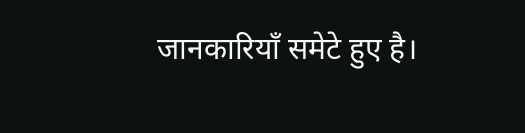जानकारियाँ समेटे हुए है।